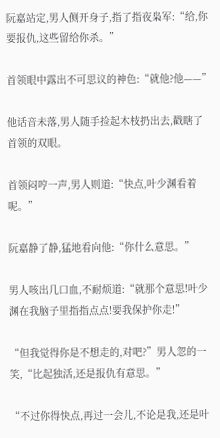阮嘉站定,男人侧开身子,指了指夜枭军:“给,你要报仇,这些留给你杀。”

首领眼中露出不可思议的神色:“就他?他——”

他话音未落,男人随手捡起木枝扔出去,戳瞎了首领的双眼。

首领闷哼一声,男人则道:“快点,叶少渊看着呢。”

阮嘉静了静,猛地看向他:“你什么意思。”

男人咳出几口血,不耐烦道:“就那个意思!叶少渊在我脑子里指指点点!要我保护你走!”

“但我觉得你是不想走的,对吧?”男人忽的一笑,“比起独活,还是报仇有意思。”

“不过你得快点,再过一会儿,不论是我,还是叶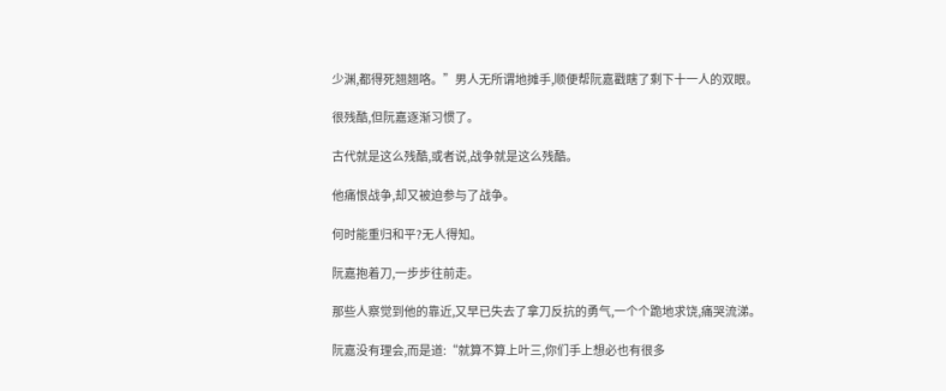少渊,都得死翘翘咯。”男人无所谓地摊手,顺便帮阮嘉戳瞎了剩下十一人的双眼。

很残酷,但阮嘉逐渐习惯了。

古代就是这么残酷,或者说,战争就是这么残酷。

他痛恨战争,却又被迫参与了战争。

何时能重归和平?无人得知。

阮嘉抱着刀,一步步往前走。

那些人察觉到他的靠近,又早已失去了拿刀反抗的勇气,一个个跪地求饶,痛哭流涕。

阮嘉没有理会,而是道:“就算不算上叶三,你们手上想必也有很多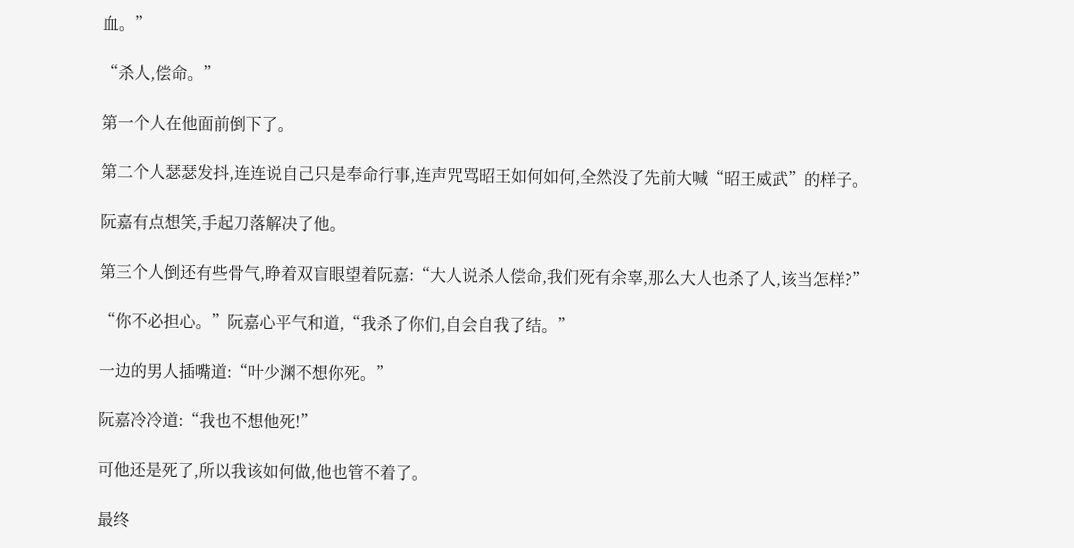血。”

“杀人,偿命。”

第一个人在他面前倒下了。

第二个人瑟瑟发抖,连连说自己只是奉命行事,连声咒骂昭王如何如何,全然没了先前大喊“昭王威武”的样子。

阮嘉有点想笑,手起刀落解决了他。

第三个人倒还有些骨气,睁着双盲眼望着阮嘉:“大人说杀人偿命,我们死有余辜,那么大人也杀了人,该当怎样?”

“你不必担心。”阮嘉心平气和道,“我杀了你们,自会自我了结。”

一边的男人插嘴道:“叶少渊不想你死。”

阮嘉冷冷道:“我也不想他死!”

可他还是死了,所以我该如何做,他也管不着了。

最终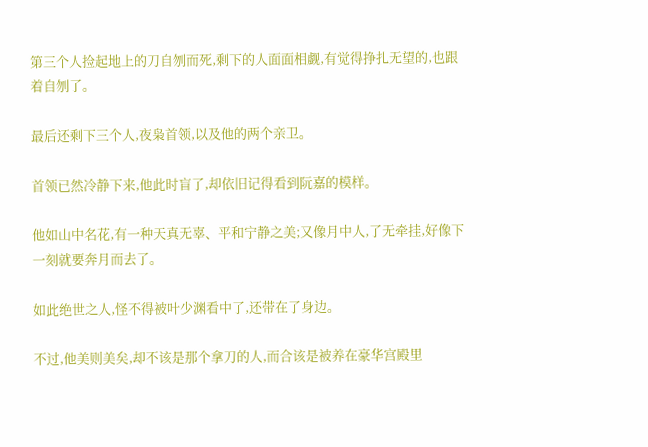第三个人捡起地上的刀自刎而死,剩下的人面面相觑,有觉得挣扎无望的,也跟着自刎了。

最后还剩下三个人,夜枭首领,以及他的两个亲卫。

首领已然冷静下来,他此时盲了,却依旧记得看到阮嘉的模样。

他如山中名花,有一种天真无辜、平和宁静之美;又像月中人,了无牵挂,好像下一刻就要奔月而去了。

如此绝世之人,怪不得被叶少渊看中了,还带在了身边。

不过,他美则美矣,却不该是那个拿刀的人,而合该是被养在豪华宫殿里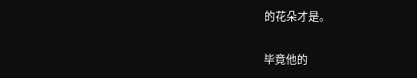的花朵才是。

毕竟他的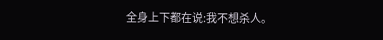全身上下都在说:我不想杀人。